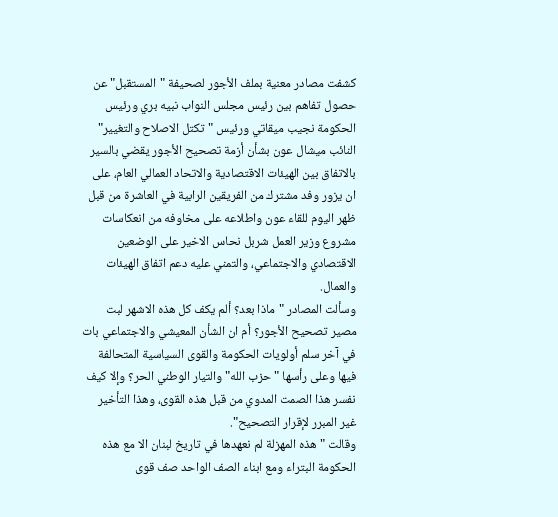كشفت مصادر معنية بملف الأجور لصحيفة "المستقبل" عن حصول تفاهم بين رئيس مجلس النواب نبيه بري ورئيس الحكومة نجيب ميقاتي ورئيس "تكتل الاصلاح والتغيير" النائب ميشال عون بشأن أزمة تصحيح الأجور يقضي بالسير بالاتفاق بين الهيئات الاقتصادية والاتحاد العمالي العام، على ان يزور وفد مشترك من الفريقين الرابية في العاشرة من قبل ظهر اليوم للقاء عون واطلاعه على مخاوفه من انعكاسات مشروع وزير العمل شربل نحاس الاخير على الوضعين الاقتصادي والاجتماعي، والتمني عليه دعم اتفاق الهيئات والعمال.
وسألت المصادر "ماذا بعد؟ ألم يكف كل هذه الاشهر لبت مصير تصحيح الأجور؟ أم ان الشأن المعيشي والاجتماعي بات في آخر سلم أولويات الحكومة والقوى السياسية المتحالفة فيها وعلى رأسها "حزب الله" والتيار الوطني الحر؟ وإلا كيف نفسر هذا الصمت المدوي من قبل هذه القوى، وهذا التأخير غير المبرر لإقرار التصحيح".
وقالت "هذه المهزلة لم نعهدها في تاريخ لبنان الا مع هذه الحكومة البتراء ومع ابناء الصف الواحد صف قوى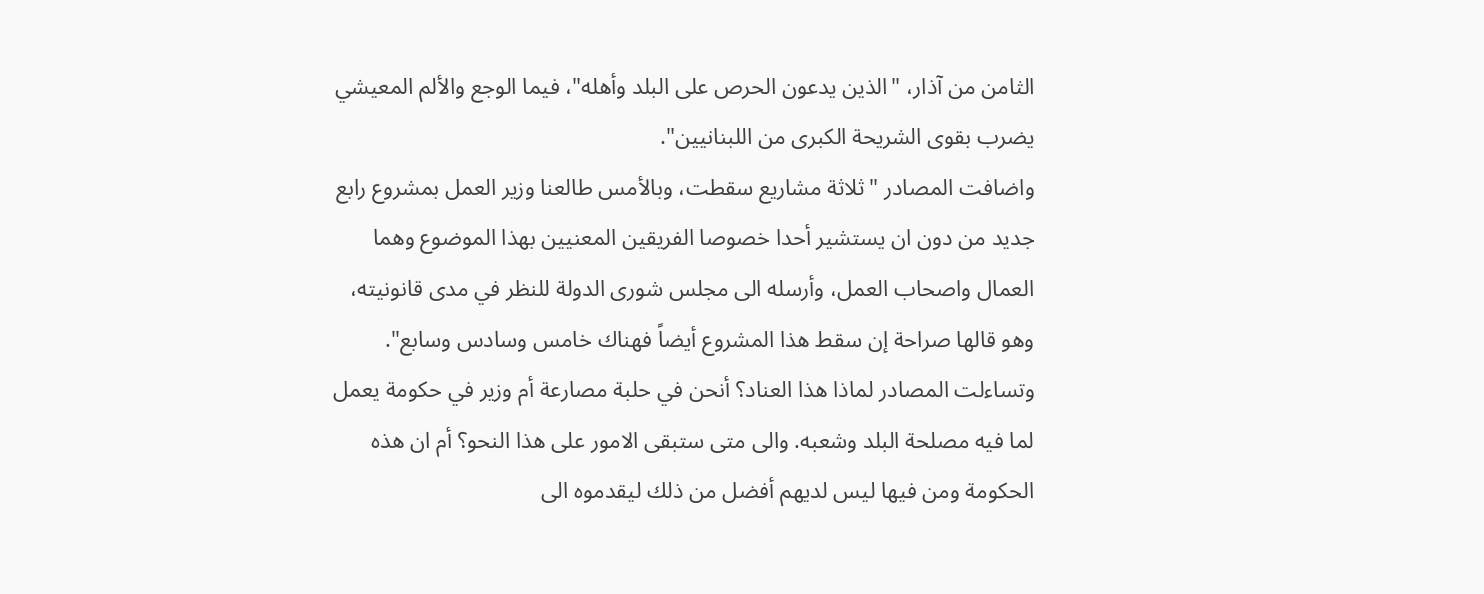الثامن من آذار، "الذين يدعون الحرص على البلد وأهله"، فيما الوجع والألم المعيشي يضرب بقوى الشريحة الكبرى من اللبنانيين".
واضافت المصادر "ثلاثة مشاريع سقطت، وبالأمس طالعنا وزير العمل بمشروع رابع جديد من دون ان يستشير أحدا خصوصا الفريقين المعنيين بهذا الموضوع وهما العمال واصحاب العمل، وأرسله الى مجلس شورى الدولة للنظر في مدى قانونيته، وهو قالها صراحة إن سقط هذا المشروع أيضاً فهناك خامس وسادس وسابع".
وتساءلت المصادر لماذا هذا العناد؟ أنحن في حلبة مصارعة أم وزير في حكومة يعمل لما فيه مصلحة البلد وشعبه. والى متى ستبقى الامور على هذا النحو؟ أم ان هذه الحكومة ومن فيها ليس لديهم أفضل من ذلك ليقدموه الى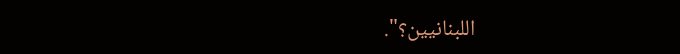اللبنانيين؟".